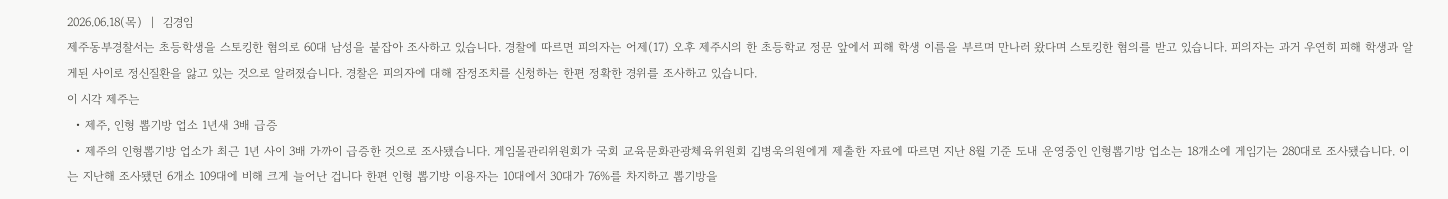2026.06.18(목)  |  김경임
제주동부경찰서는 초등학생을 스토킹한 혐의로 60대 남성을 붙잡아 조사하고 있습니다. 경찰에 따르면 피의자는 어제(17) 오후 제주시의 한 초등학교 정문 앞에서 피해 학생 이름을 부르며 만나러 왔다며 스토킹한 혐의를 받고 있습니다. 피의자는 과거 우연히 피해 학생과 알게된 사이로 정신질환을 앓고 있는 것으로 알려졌습니다. 경찰은 피의자에 대해 잠정조치를 신청하는 한편 정확한 경위를 조사하고 있습니다.
이 시각 제주는
  • 제주, 인형 뽑기방 업소 1년새 3배 급증
  • 제주의 인형뽑기방 업소가 최근 1년 사이 3배 가까이 급증한 것으로 조사됐습니다. 게임몰관리위원회가 국회 교육문화관광체육위원회 깁병욱의원에게 제출한 자료에 따르면 지난 8월 기준 도내 운영중인 인형뽑기방 업소는 18개소에 게임기는 280대로 조사됐습니다. 이는 지난해 조사됐던 6개소 109대에 비해 크게 늘어난 겁니다 한편 인형 뽑기방 이용자는 10대에서 30대가 76%를 차지하고 뽑기방을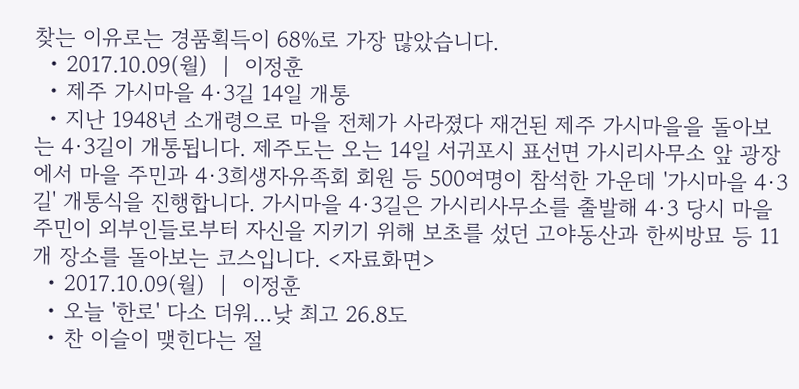찾는 이유로는 경품획득이 68%로 가장 많았습니다.
  • 2017.10.09(월)  |  이정훈
  • 제주 가시마을 4·3길 14일 개통
  • 지난 1948년 소개령으로 마을 전체가 사라졌다 재건된 제주 가시마을을 돌아보는 4·3길이 개통됩니다. 제주도는 오는 14일 서귀포시 표선면 가시리사무소 앞 광장에서 마을 주민과 4·3희생자유족회 회원 등 500여명이 참석한 가운데 '가시마을 4·3길' 개통식을 진행합니다. 가시마을 4·3길은 가시리사무소를 출발해 4·3 당시 마을 주민이 외부인들로부터 자신을 지키기 위해 보초를 섰던 고야동산과 한씨방묘 등 11개 장소를 돌아보는 코스입니다. <자료화면>
  • 2017.10.09(월)  |  이정훈
  • 오늘 '한로' 다소 더워…낮 최고 26.8도
  • 찬 이슬이 맺힌다는 절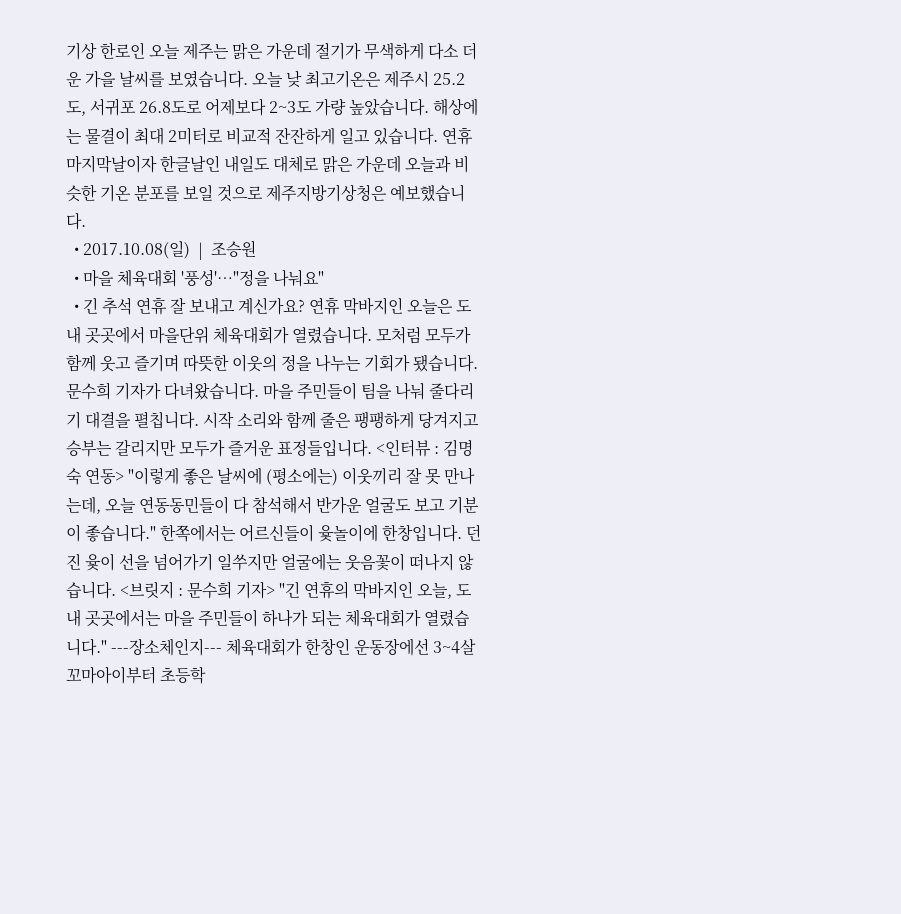기상 한로인 오늘 제주는 맑은 가운데 절기가 무색하게 다소 더운 가을 날씨를 보였습니다. 오늘 낮 최고기온은 제주시 25.2도, 서귀포 26.8도로 어제보다 2~3도 가량 높았습니다. 해상에는 물결이 최대 2미터로 비교적 잔잔하게 일고 있습니다. 연휴 마지막날이자 한글날인 내일도 대체로 맑은 가운데 오늘과 비슷한 기온 분포를 보일 것으로 제주지방기상청은 예보했습니다.
  • 2017.10.08(일)  |  조승원
  • 마을 체육대회 '풍성'…"정을 나눠요"
  • 긴 추석 연휴 잘 보내고 계신가요? 연휴 막바지인 오늘은 도내 곳곳에서 마을단위 체육대회가 열렸습니다. 모처럼 모두가 함께 웃고 즐기며 따뜻한 이웃의 정을 나누는 기회가 됐습니다. 문수희 기자가 다녀왔습니다. 마을 주민들이 팀을 나눠 줄다리기 대결을 펼칩니다. 시작 소리와 함께 줄은 팽팽하게 당겨지고 승부는 갈리지만 모두가 즐거운 표정들입니다. <인터뷰 : 김명숙 연동> "이렇게 좋은 날씨에 (평소에는) 이웃끼리 잘 못 만나는데, 오늘 연동동민들이 다 참석해서 반가운 얼굴도 보고 기분이 좋습니다." 한쪽에서는 어르신들이 윷놀이에 한창입니다. 던진 윷이 선을 넘어가기 일쑤지만 얼굴에는 웃음꽃이 떠나지 않습니다. <브릿지 : 문수희 기자> "긴 연휴의 막바지인 오늘, 도내 곳곳에서는 마을 주민들이 하나가 되는 체육대회가 열렸습니다." ---장소체인지--- 체육대회가 한창인 운동장에선 3~4살 꼬마아이부터 초등학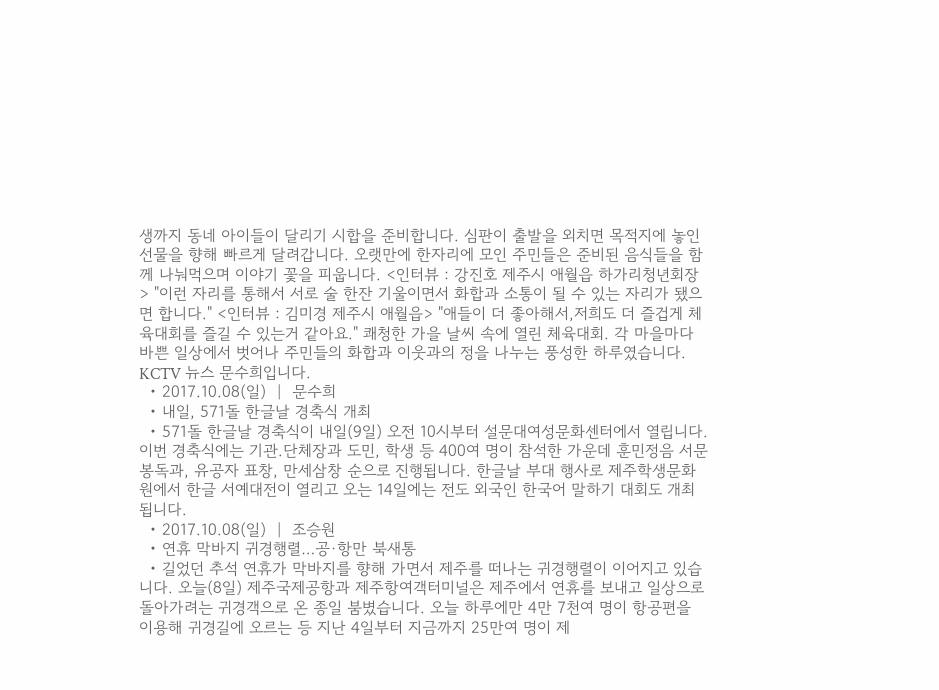생까지 동네 아이들이 달리기 시합을 준비합니다. 심판이 출발을 외치면 목적지에 놓인 선물을 향해 빠르게 달려갑니다. 오랫만에 한자리에 모인 주민들은 준비된 음식들을 함께 나눠먹으며 이야기 꽃을 피웁니다. <인터뷰 : 강진호 제주시 애월읍 하가리청년회장> "이런 자리를 통해서 서로 술 한잔 기울이면서 화합과 소통이 될 수 있는 자리가 됐으면 합니다." <인터뷰 : 김미경 제주시 애월읍> "애들이 더 좋아해서,저희도 더 즐겁게 체육대회를 즐길 수 있는거 같아요." 쾌청한 가을 날씨 속에 열린 체육대회. 각 마을마다 바쁜 일상에서 벗어나 주민들의 화합과 이웃과의 정을 나누는 풍성한 하루였습니다. KCTV 뉴스 문수희입니다.
  • 2017.10.08(일)  |  문수희
  • 내일, 571돌 한글날 경축식 개최
  • 571돌 한글날 경축식이 내일(9일) 오전 10시부터 설문대여성문화센터에서 열립니다. 이번 경축식에는 기관.단체장과 도민, 학생 등 400여 명이 참석한 가운데 훈민정음 서문 봉독과, 유공자 표창, 만세삼창 순으로 진행됩니다. 한글날 부대 행사로 제주학생문화원에서 한글 서예대전이 열리고 오는 14일에는 전도 외국인 한국어 말하기 대회도 개최됩니다.
  • 2017.10.08(일)  |  조승원
  • 연휴 막바지 귀경행렬…공·항만 북새통
  • 길었던 추석 연휴가 막바지를 향해 가면서 제주를 떠나는 귀경행렬이 이어지고 있습니다. 오늘(8일) 제주국제공항과 제주항여객터미널은 제주에서 연휴를 보내고 일상으로 돌아가려는 귀경객으로 온 종일 붐볐습니다. 오늘 하루에만 4만 7천여 명이 항공편을 이용해 귀경길에 오르는 등 지난 4일부터 지금까지 25만여 명이 제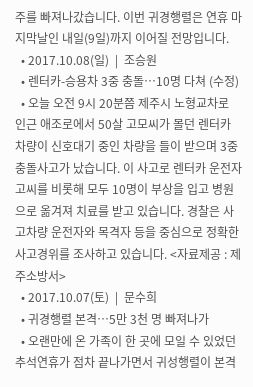주를 빠져나갔습니다. 이번 귀경행렬은 연휴 마지막날인 내일(9일)까지 이어질 전망입니다.
  • 2017.10.08(일)  |  조승원
  • 렌터카-승용차 3중 충돌…10명 다쳐 (수정)
  • 오늘 오전 9시 20분쯤 제주시 노형교차로 인근 애조로에서 50살 고모씨가 몰던 렌터카 차량이 신호대기 중인 차량을 들이 받으며 3중 충돌사고가 났습니다. 이 사고로 렌터카 운전자 고씨를 비롯해 모두 10명이 부상을 입고 병원으로 옮겨져 치료를 받고 있습니다. 경찰은 사고차량 운전자와 목격자 등을 중심으로 정확한 사고경위를 조사하고 있습니다. <자료제공 : 제주소방서>
  • 2017.10.07(토)  |  문수희
  • 귀경행렬 본격…5만 3천 명 빠져나가
  • 오랜만에 온 가족이 한 곳에 모일 수 있었던 추석연휴가 점차 끝나가면서 귀성행렬이 본격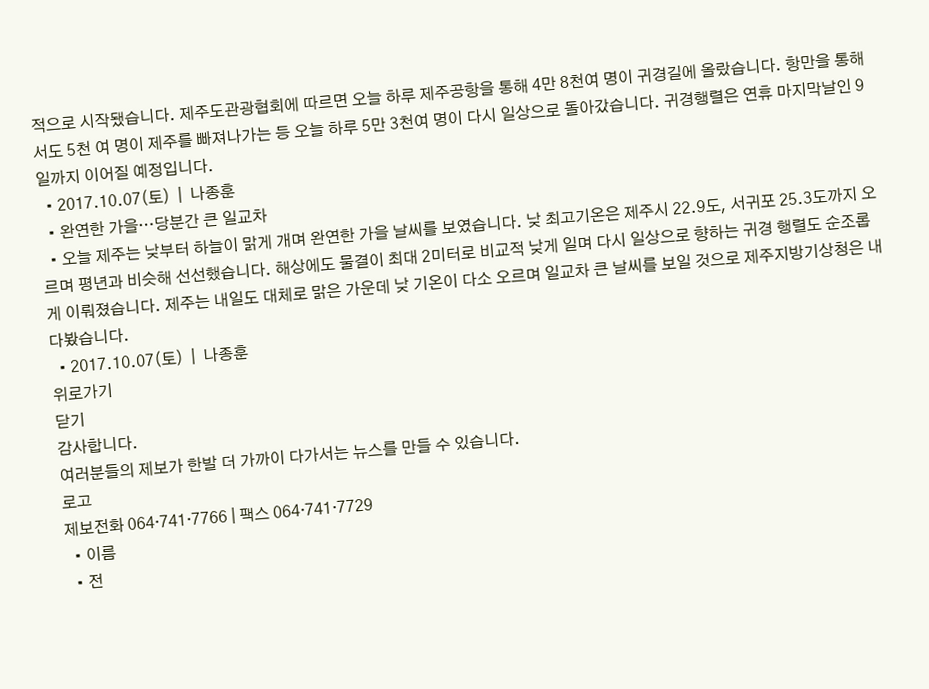적으로 시작됐습니다. 제주도관광협회에 따르면 오늘 하루 제주공항을 통해 4만 8천여 명이 귀경길에 올랐습니다. 항만을 통해서도 5천 여 명이 제주를 빠져나가는 등 오늘 하루 5만 3천여 명이 다시 일상으로 돌아갔습니다. 귀경행렬은 연휴 마지막날인 9일까지 이어질 예정입니다.
  • 2017.10.07(토)  |  나종훈
  • 완연한 가을…당분간 큰 일교차
  • 오늘 제주는 낮부터 하늘이 맑게 개며 완연한 가을 날씨를 보였습니다. 낮 최고기온은 제주시 22.9도, 서귀포 25.3도까지 오르며 평년과 비슷해 선선했습니다. 해상에도 물결이 최대 2미터로 비교적 낮게 일며 다시 일상으로 향하는 귀경 행렬도 순조롭게 이뤄졌습니다. 제주는 내일도 대체로 맑은 가운데 낮 기온이 다소 오르며 일교차 큰 날씨를 보일 것으로 제주지방기상청은 내다봤습니다.
  • 2017.10.07(토)  |  나종훈
위로가기
닫기
감사합니다.
여러분들의 제보가 한발 더 가까이 다가서는 뉴스를 만들 수 있습니다.
로고
제보전화 064·741·7766 | 팩스 064·741·7729
  • 이름
  • 전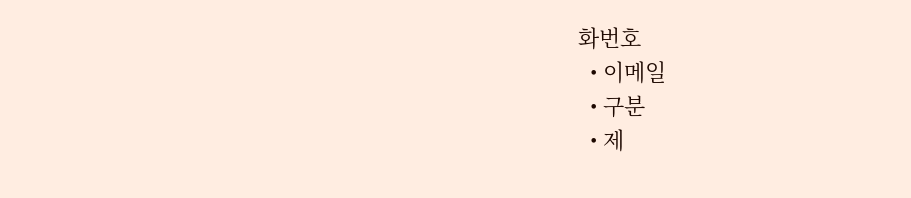화번호
  • 이메일
  • 구분
  • 제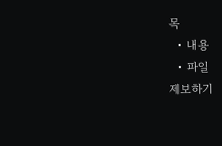목
  • 내용
  • 파일
제보하기